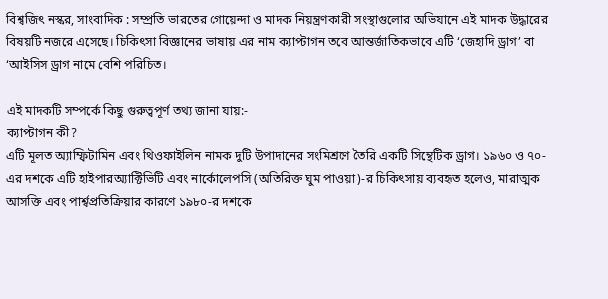বিশ্বজিৎ নস্কর, সাংবাদিক : সম্প্রতি ভারতের গোয়েন্দা ও মাদক নিয়ন্ত্রণকারী সংস্থাগুলোর অভিযানে এই মাদক উদ্ধারের বিষয়টি নজরে এসেছে। চিকিৎসা বিজ্ঞানের ভাষায় এর নাম ক্যাপ্টাগন তবে আন্তর্জাতিকভাবে এটি ‘জেহাদি ড্রাগ’ বা ‘আইসিস ড্রাগ নামে বেশি পরিচিত।

এই মাদকটি সম্পর্কে কিছু গুরুত্বপূর্ণ তথ্য জানা যায়:-
ক্যাপ্টাগন কী?
এটি মূলত অ্যাম্ফিটামিন এবং থিওফাইলিন নামক দুটি উপাদানের সংমিশ্রণে তৈরি একটি সিন্থেটিক ড্রাগ। ১৯৬০ ও ৭০-এর দশকে এটি হাইপারঅ্যাক্টিভিটি এবং নার্কোলেপসি (অতিরিক্ত ঘুম পাওয়া)-র চিকিৎসায় ব্যবহৃত হলেও, মারাত্মক আসক্তি এবং পার্শ্বপ্রতিক্রিয়ার কারণে ১৯৮০-র দশকে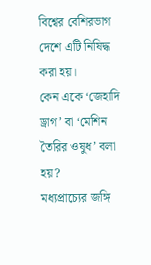বিশ্বের বেশিরভাগ দেশে এটি নিষিদ্ধ করা হয়।
কেন একে ‘জেহাদি ড্রাগ’ বা ‘মেশিন তৈরির ওষুধ’ বলা হয়?
মধ্যপ্রাচ্যের জঙ্গি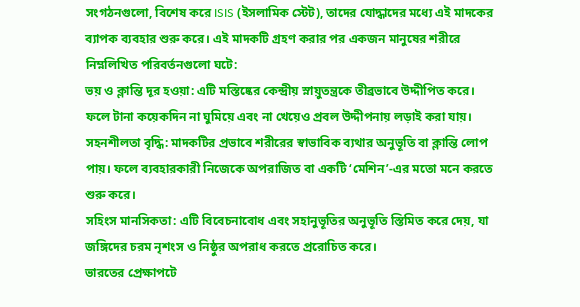সংগঠনগুলো, বিশেষ করে ISIS (ইসলামিক স্টেট), তাদের যোদ্ধাদের মধ্যে এই মাদকের ব্যাপক ব্যবহার শুরু করে। এই মাদকটি গ্রহণ করার পর একজন মানুষের শরীরে নিম্নলিখিত পরিবর্তনগুলো ঘটে:
ভয় ও ক্লান্তি দূর হওয়া: এটি মস্তিষ্কের কেন্দ্রীয় স্নায়ুতন্ত্রকে তীব্রভাবে উদ্দীপিত করে। ফলে টানা কয়েকদিন না ঘুমিয়ে এবং না খেয়েও প্রবল উদ্দীপনায় লড়াই করা যায়।
সহনশীলতা বৃদ্ধি: মাদকটির প্রভাবে শরীরের স্বাভাবিক ব্যথার অনুভূতি বা ক্লান্তি লোপ পায়। ফলে ব্যবহারকারী নিজেকে অপরাজিত বা একটি ‘মেশিন’-এর মতো মনে করতে শুরু করে।
সহিংস মানসিকতা: এটি বিবেচনাবোধ এবং সহানুভূতির অনুভূতি স্তিমিত করে দেয়, যা জঙ্গিদের চরম নৃশংস ও নিষ্ঠুর অপরাধ করতে প্ররোচিত করে।
ভারতের প্রেক্ষাপটে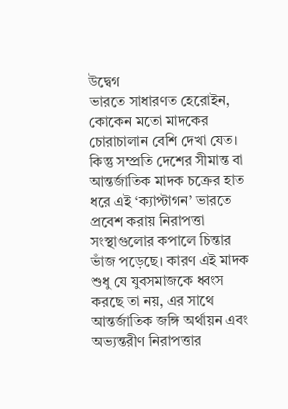উদ্বেগ
ভারতে সাধারণত হেরোইন, কোকেন মতো মাদকের চোরাচালান বেশি দেখা যেত। কিন্তু সম্প্রতি দেশের সীমান্ত বা আন্তর্জাতিক মাদক চক্রের হাত ধরে এই ‘ক্যাপ্টাগন’ ভারতে প্রবেশ করায় নিরাপত্তা সংস্থাগুলোর কপালে চিন্তার ভাঁজ পড়েছে। কারণ এই মাদক শুধু যে যুবসমাজকে ধ্বংস করছে তা নয়, এর সাথে আন্তর্জাতিক জঙ্গি অর্থায়ন এবং অভ্যন্তরীণ নিরাপত্তার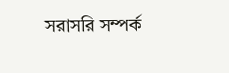সরাসরি সম্পর্ক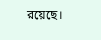রয়েছে।